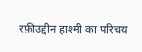रफ़ीउद्दीन हाश्मी का परिचय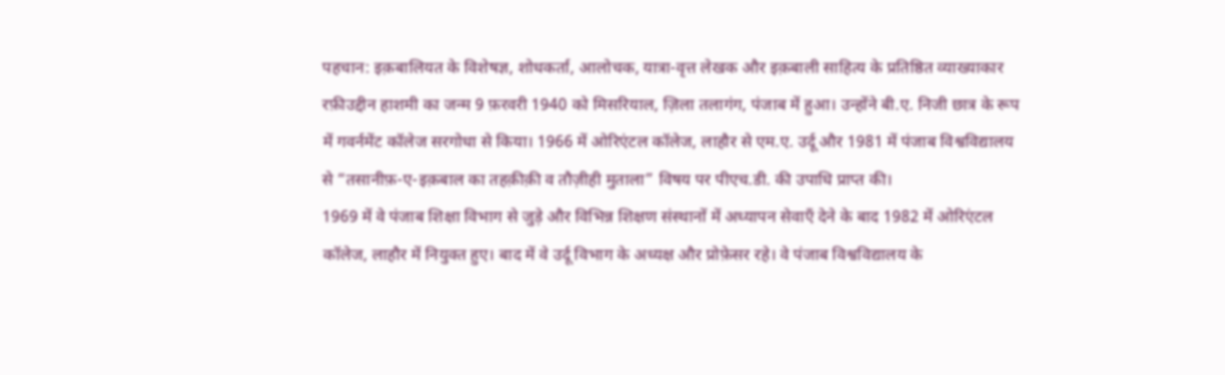पहचान: इक़बालियत के विशेषज्ञ, शोधकर्ता, आलोचक, यात्रा-वृत्त लेखक और इक़बाली साहित्य के प्रतिष्ठित व्याख्याकार
रफ़ीउद्दीन हाशमी का जन्म 9 फ़रवरी 1940 को मिसरियाल, ज़िला तलागंग, पंजाब में हुआ। उन्होंने बी.ए. निजी छात्र के रूप में गवर्नमेंट कॉलेज सरगोधा से किया। 1966 में ओरिएंटल कॉलेज, लाहौर से एम.ए. उर्दू और 1981 में पंजाब विश्वविद्यालय से “तसानीफ़-ए-इक़बाल का तहक़ीक़ी व तौज़ीही मुताला” विषय पर पीएच.डी. की उपाधि प्राप्त की।
1969 में वे पंजाब शिक्षा विभाग से जुड़े और विभिन्न शिक्षण संस्थानों में अध्यापन सेवाएँ देने के बाद 1982 में ओरिएंटल कॉलेज, लाहौर में नियुक्त हुए। बाद में वे उर्दू विभाग के अध्यक्ष और प्रोफ़ेसर रहे। वे पंजाब विश्वविद्यालय के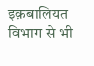इक़बालियत विभाग से भी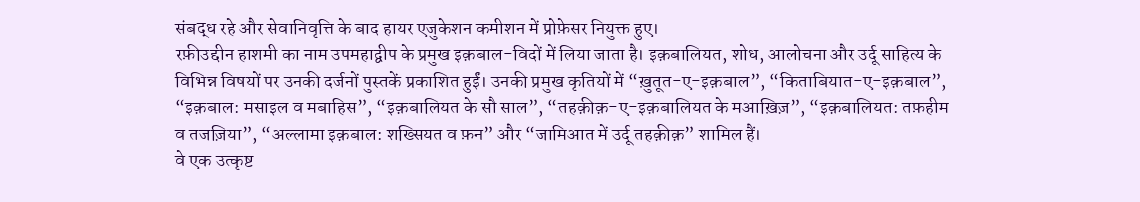संबद्ध रहे और सेवानिवृत्ति के बाद हायर एजुकेशन कमीशन में प्रोफ़ेसर नियुक्त हुए।
रफ़ीउद्दीन हाशमी का नाम उपमहाद्वीप के प्रमुख इक़बाल-विदों में लिया जाता है। इक़बालियत, शोध, आलोचना और उर्दू साहित्य के विभिन्न विषयों पर उनकी दर्जनों पुस्तकें प्रकाशित हुईं। उनकी प्रमुख कृतियों में “ख़ुतूत-ए-इक़बाल”, “किताबियात-ए-इक़बाल”, “इक़बाल: मसाइल व मबाहिस”, “इक़बालियत के सौ साल”, “तहक़ीक़-ए-इक़बालियत के मआख़िज़”, “इक़बालियत: तफ़हीम व तजज़िया”, “अल्लामा इक़बाल: शख्सियत व फ़न” और “जामिआत में उर्दू तहक़ीक़” शामिल हैं।
वे एक उत्कृष्ट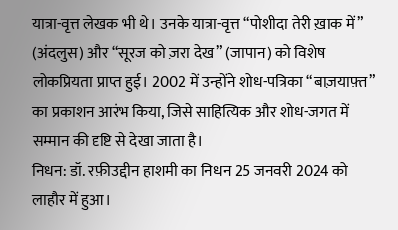यात्रा-वृत्त लेखक भी थे। उनके यात्रा-वृत्त “पोशीदा तेरी ख़ाक में” (अंदलुस) और “सूरज को ज़रा देख” (जापान) को विशेष लोकप्रियता प्राप्त हुई। 2002 में उन्होंने शोध-पत्रिका “बाज़याफ़्त” का प्रकाशन आरंभ किया, जिसे साहित्यिक और शोध-जगत में सम्मान की दृष्टि से देखा जाता है।
निधन: डॉ. रफ़ीउद्दीन हाशमी का निधन 25 जनवरी 2024 को लाहौर में हुआ।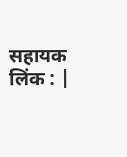सहायक लिंक : |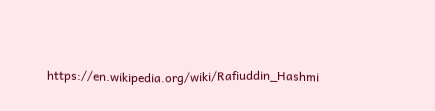https://en.wikipedia.org/wiki/Rafiuddin_Hashmi